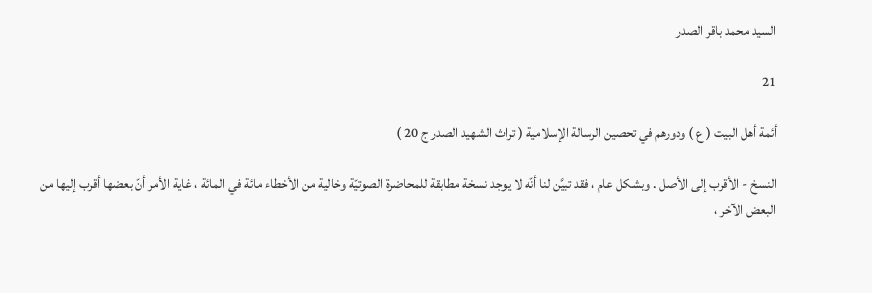السيد محمد باقر الصدر

21

أئمة أهل البيت ( ع ) ودورهم في تحصين الرسالة الإسلامية ( تراث الشهيد الصدر ج 20 )

النسخ - الأقرب إلى الأصل . وبشكل عام ، فقد تبيَّن لنا أنّه لا يوجد نسخة مطابقة للمحاضرة الصوتيّة وخالية من الأخطاء مائة في المائة ، غاية الأمر أنّ بعضها أقرب إليها من البعض الآخر ،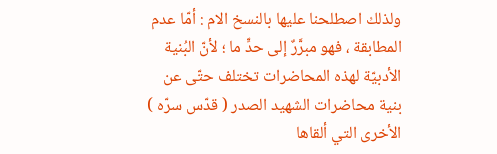ولذلك اصطلحنا عليها بالنسخ الام : أمّا عدم المطابقة ، فهو مبرَّرٌ إلى حدٍّ ما ؛ لأنّ البُنية الأدبيّة لهذه المحاضرات تختلف حتّى عن بنية محاضرات الشهيد الصدر ( قدّس سرّه ) الأخرى التي ألقاها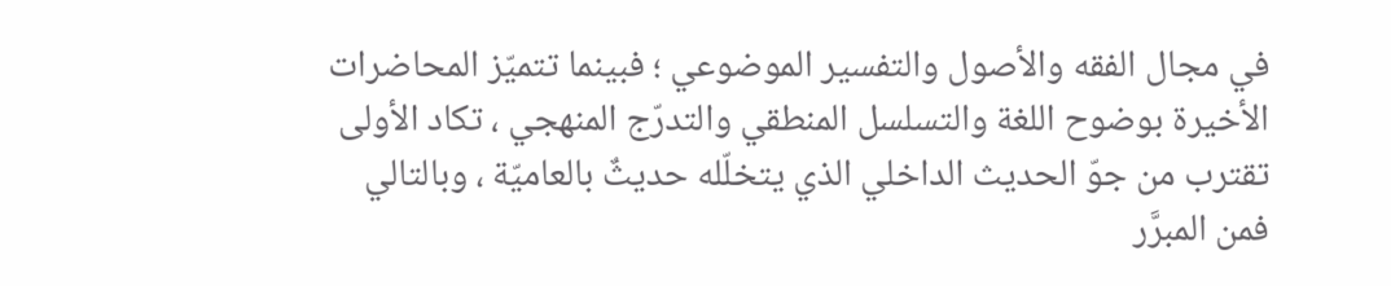في مجال الفقه والأصول والتفسير الموضوعي ؛ فبينما تتميّز المحاضرات الأخيرة بوضوح اللغة والتسلسل المنطقي والتدرّج المنهجي ، تكاد الأولى تقترب من جوّ الحديث الداخلي الذي يتخلّله حديثٌ بالعاميّة ، وبالتالي فمن المبرَّر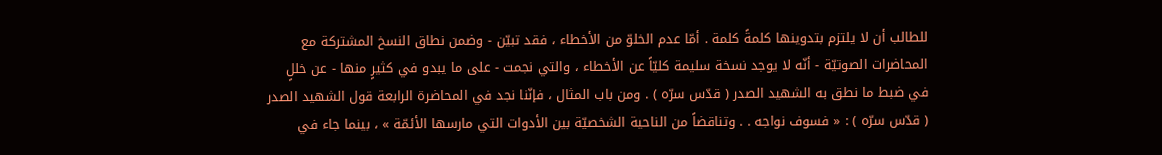للطالب أن لا يلتزم بتدوينها كلمةً كلمة . أمّا عدم الخلوّ من الأخطاء ، فقد تبيّن - وضمن نطاق النسخ المشتركة مع المحاضرات الصوتيّة - أنّه لا يوجد نسخة سليمة كليّاً عن الأخطاء ، والتي نجمت - على ما يبدو في كثيرٍ منها - عن خللٍ في ضبط ما نطق به الشهيد الصدر ( قدّس سرّه ) . ومن باب المثال ، فإنّنا نجد في المحاضرة الرابعة قول الشهيد الصدر ( قدّس سرّه ) : « فسوف نواجه . . وتناقضاً من الناحية الشخصيّة بين الأدوات التي مارسها الأئمّة » ، بينما جاء في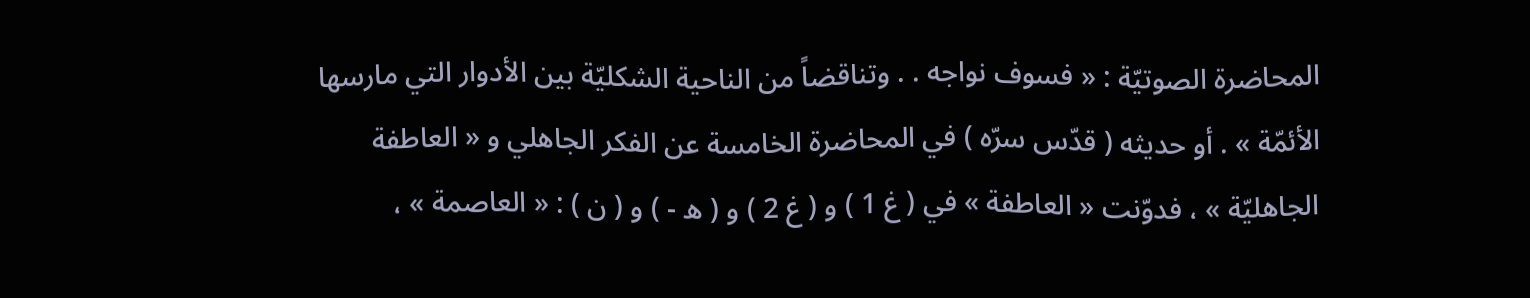المحاضرة الصوتيّة : « فسوف نواجه . . وتناقضاً من الناحية الشكليّة بين الأدوار التي مارسها الأئمّة » . أو حديثه ( قدّس سرّه ) في المحاضرة الخامسة عن الفكر الجاهلي و « العاطفة الجاهليّة » ، فدوّنت « العاطفة » في ( غ 1 ) و ( غ 2 ) و ( ه - ) و ( ن ) : « العاصمة » ،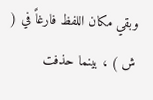وبقي مكان اللفظ فارغاً في ( ش ) ، بينما حذفت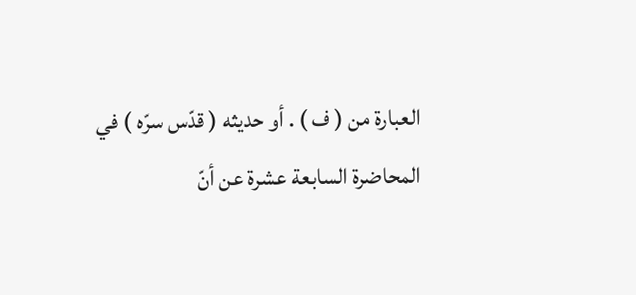العبارة من ( ف ) . أو حديثه ( قدّس سرّه ) في المحاضرة السابعة عشرة عن أنّ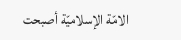الامّة الإسلاميّة أصبحت